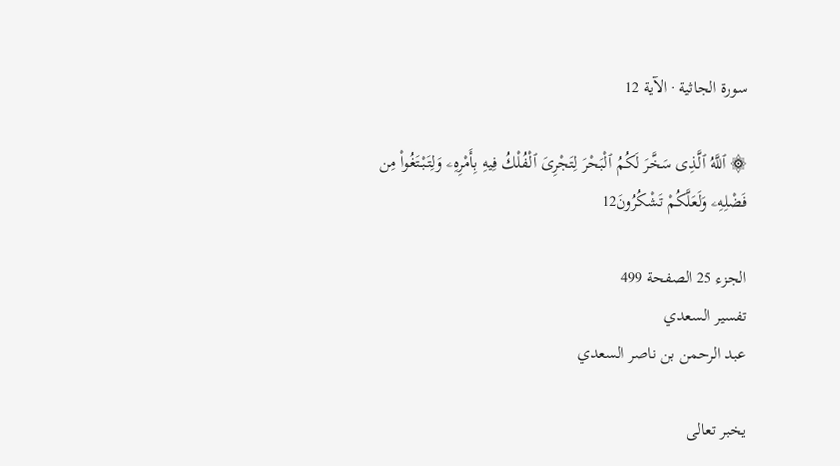سورة الجاثية · الآية 12

۞ ٱللَّهُ ٱلَّذِى سَخَّرَ لَكُمُ ٱلْبَحْرَ لِتَجْرِىَ ٱلْفُلْكُ فِيهِ بِأَمْرِهِۦ وَلِتَبْتَغُوا۟ مِن فَضْلِهِۦ وَلَعَلَّكُمْ تَشْكُرُونَ12

الجزء 25 الصفحة 499
تفسير السعدي
عبد الرحمن بن ناصر السعدي

يخبر تعالى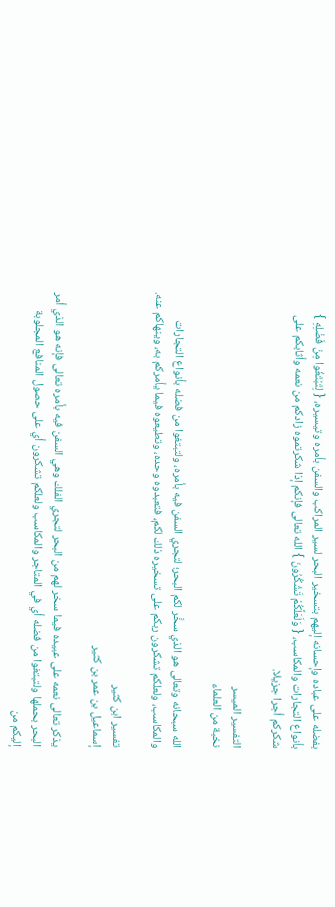بفضله على عباده وإحسانه إليهم بتسخير البحر لسير المراكب والسفن بأمره وتيسيره، { لِتَبْتَغُوا مِنْ فَضْلِهِ } بأنواع التجارات والمكاسب، { وَلَعَلَّكُمْ تَشْكُرُونَ } الله تعالى فإنكم إذا شكرتموه زادكم من نعمه وأثابكم على شكركم أجرا جزيلا.

التفسير الميسر
نخبة من العلماء

الله سبحانه وتعالى هو الذي سخَّر لكم البحر؛ لتجري السفن فيه بأمره، ولتبتغوا من فضله بأنواع التجارات والمكاسب، ولعلكم تشكرون ربكم على تسخيره ذلك لكم، فتعبدوه وحده، وتطيعوه فيما يأمركم به، وينهاكم عنه.

تفسير ابن كثير
إسماعيل بن عمر بن كثير

يذكر تعالى نعمه على عبيده فيما سخر لهم من البحر لتجري الفلك وهي السفن فيه بأمره تعالى فإنه هو الذي أمر البحر بحملها ولتبتغوا من فضله أي في المتاجر والمكاسب ولعلكم تشكرون أي على حصول المنافع المجلوبة إليكم من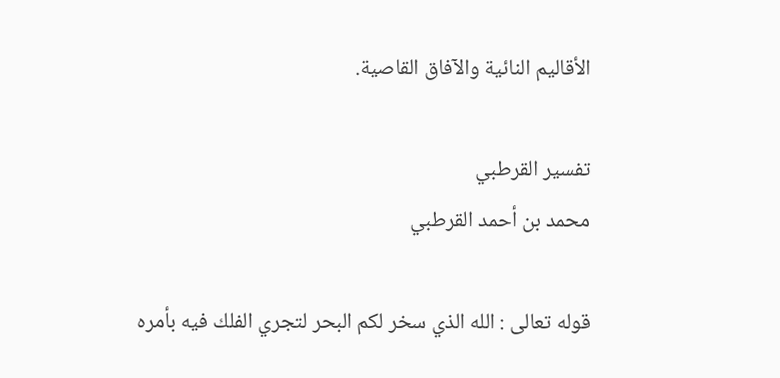الأقاليم النائية والآفاق القاصية.

تفسير القرطبي
محمد بن أحمد القرطبي

قوله تعالى : الله الذي سخر لكم البحر لتجري الفلك فيه بأمره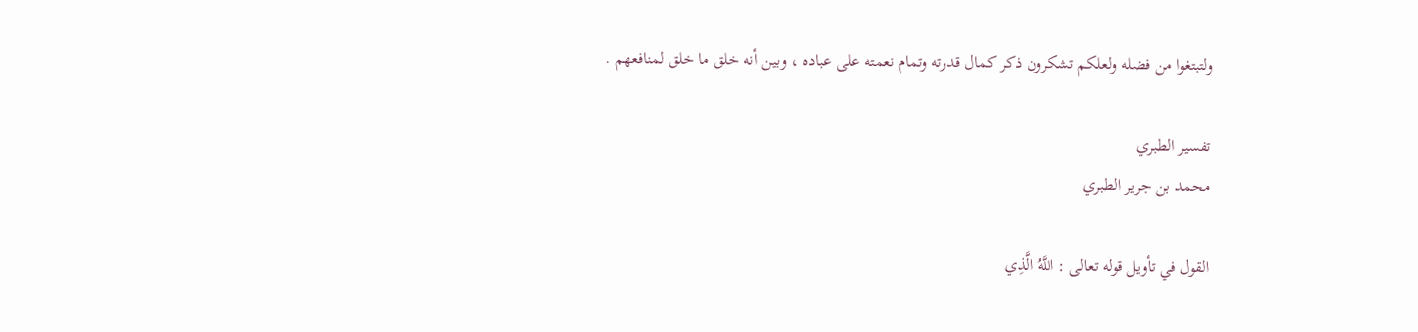ولتبتغوا من فضله ولعلكم تشكرون ذكر كمال قدرته وتمام نعمته على عباده ، وبين أنه خلق ما خلق لمنافعهم .

تفسير الطبري
محمد بن جرير الطبري

القول في تأويل قوله تعالى : اللَّهُ الَّذِي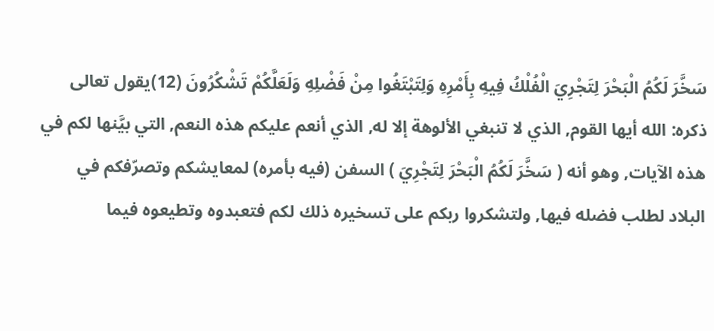سَخَّرَ لَكُمُ الْبَحْرَ لِتَجْرِيَ الْفُلْكُ فِيهِ بِأَمْرِهِ وَلِتَبْتَغُوا مِنْ فَضْلِهِ وَلَعَلَّكُمْ تَشْكُرُونَ (12)يقول تعالى ذكره: الله أيها القوم, الذي لا تنبغي الألوهة إلا له, الذي أنعم عليكم هذه النعم, التي بيَّنها لكم في هذه الآيات, وهو أنه ( سَخَّرَ لَكُمُ الْبَحْرَ لِتَجْرِيَ ) السفن (فيه بأمره) لمعايشكم وتصرّفكم في البلاد لطلب فضله فيها, ولتشكروا ربكم على تسخيره ذلك لكم فتعبدوه وتطيعوه فيما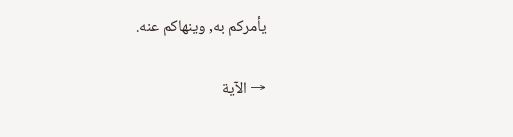يأمركم به, وينهاكم عنه.

→ الآية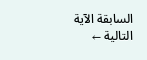السابقة الآية التالية ←